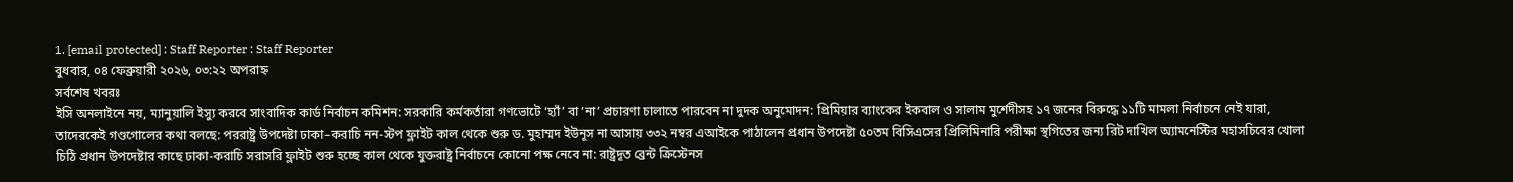1. [email protected] : Staff Reporter : Staff Reporter
বুধবার, ০৪ ফেব্রুয়ারী ২০২৬, ০৩:২২ অপরাহ্ন
সর্বশেষ খবরঃ
ইসি অনলাইনে নয়, ম্যানুয়ালি ইস্যু করবে সাংবাদিক কার্ড নির্বাচন কমিশন: সরকারি কর্মকর্তারা গণভোটে ‘হ্যাঁ’ বা ‘না’ প্রচারণা চালাতে পারবেন না দুদক অনুমোদন: প্রিমিয়ার ব্যাংকের ইকবাল ও সালাম মুর্শেদীসহ ১৭ জনের বিরুদ্ধে ১১টি মামলা নির্বাচনে নেই যারা, তাদেরকেই গণ্ডগোলের কথা বলছে: পররাষ্ট্র উপদেষ্টা ঢাকা–করাচি নন-স্টপ ফ্লাইট কাল থেকে শুরু ড. মুহাম্মদ ইউনূস না আসায় ৩৩২ নম্বর এআইকে পাঠালেন প্রধান উপদেষ্টা ৫০তম বিসিএসের প্রিলিমিনারি পরীক্ষা স্থগিতের জন্য রিট দাখিল অ্যামনেস্টির মহাসচিবের খোলা চিঠি প্রধান উপদেষ্টার কাছে ঢাকা-করাচি সরাসরি ফ্লাইট শুরু হচ্ছে কাল থেকে যুক্তরাষ্ট্র নির্বাচনে কোনো পক্ষ নেবে না: রাষ্ট্রদূত ব্রেন্ট ক্রিস্টেনস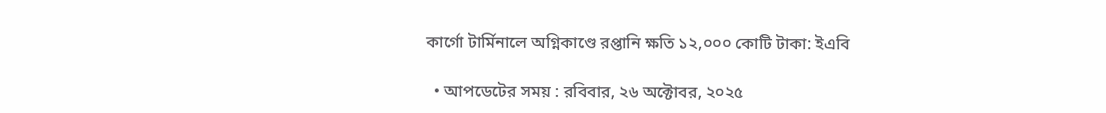কার্গো টার্মিনালে অগ্নিকাণ্ডে রপ্তানি ক্ষতি ১২,০০০ কোটি টাকা: ইএবি

  • আপডেটের সময় : রবিবার, ২৬ অক্টোবর, ২০২৫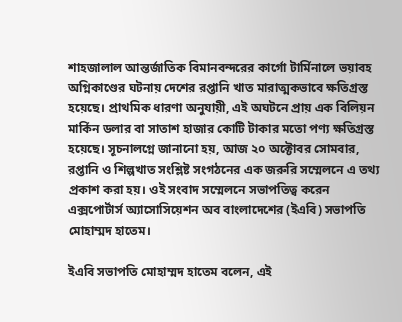শাহজালাল আন্তর্জাতিক বিমানবন্দরের কার্গো টার্মিনালে ভয়াবহ অগ্নিকাণ্ডের ঘটনায় দেশের রপ্তানি খাত মারাত্মকভাবে ক্ষতিগ্রস্ত হয়েছে। প্রাথমিক ধারণা অনুযায়ী, এই অঘটনে প্রায় এক বিলিয়ন মার্কিন ডলার বা সাতাশ হাজার কোটি টাকার মতো পণ্য ক্ষতিগ্রস্ত হয়েছে। সূচনালগ্নে জানানো হয়, আজ ২০ অক্টোবর সোমবার, রপ্তানি ও শিল্পখাত সংশ্লিষ্ট সংগঠনের এক জরুরি সম্মেলনে এ তথ্য প্রকাশ করা হয়। ওই সংবাদ সম্মেলনে সভাপতিত্ব করেন এক্সপোর্টার্স অ্যাসোসিয়েশন অব বাংলাদেশের (ইএবি) সভাপতি মোহাম্মদ হাতেম।

ইএবি সভাপতি মোহাম্মদ হাতেম বলেন, এই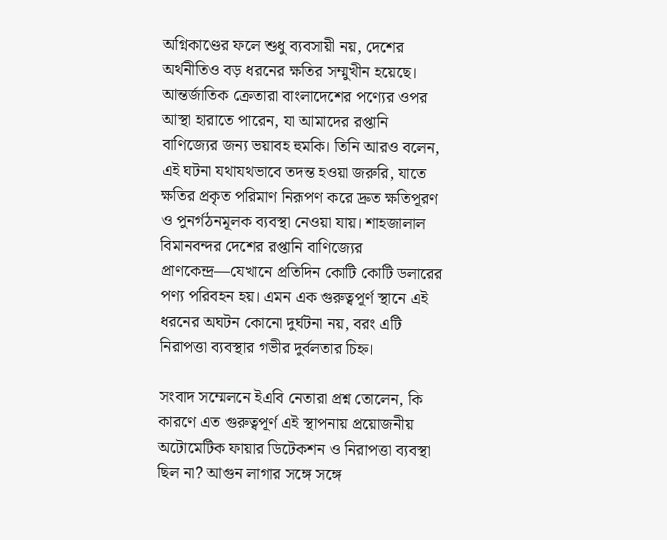অগ্নিকাণ্ডের ফলে শুধু ব্যবসায়ী নয়, দেশের অর্থনীতিও বড় ধরনের ক্ষতির সম্মুখীন হয়েছে। আন্তর্জাতিক ক্রেতারা বাংলাদেশের পণ্যের ওপর আস্থা হারাতে পারেন, যা আমাদের রপ্তানি বাণিজ্যের জন্য ভয়াবহ হুমকি। তিনি আরও বলেন, এই ঘটনা যথাযথভাবে তদন্ত হওয়া জরুরি, যাতে ক্ষতির প্রকৃত পরিমাণ নিরূপণ করে দ্রুত ক্ষতিপূরণ ও পুনর্গঠনমূলক ব্যবস্থা নেওয়া যায়। শাহজালাল বিমানবন্দর দেশের রপ্তানি বাণিজ্যের প্রাণকেন্দ্র—যেখানে প্রতিদিন কোটি কোটি ডলারের পণ্য পরিবহন হয়। এমন এক গুরুত্বপূর্ণ স্থানে এই ধরনের অঘটন কোনো দুর্ঘটনা নয়, বরং এটি নিরাপত্তা ব্যবস্থার গভীর দুর্বলতার চিহ্ন।

সংবাদ সম্মেলনে ইএবি নেতারা প্রশ্ন তোলেন, কি কারণে এত গুরুত্বপূর্ণ এই স্থাপনায় প্রয়োজনীয় অটোমেটিক ফায়ার ডিটেকশন ও নিরাপত্তা ব্যবস্থা ছিল না? আগুন লাগার সঙ্গে সঙ্গে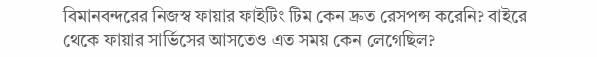বিমানবন্দরের নিজস্ব ফায়ার ফাইটিং টিম কেন দ্রুত রেসপন্স করেনি? বাইরে থেকে ফায়ার সার্ভিসের আসতেও এত সময় কেন লেগেছিল?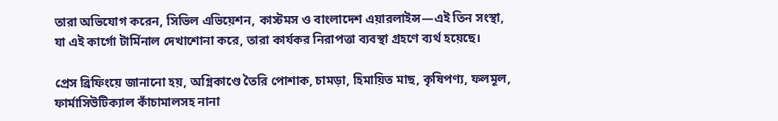তারা অভিযোগ করেন, সিভিল এভিয়েশন, কাস্টমস ও বাংলাদেশ এয়ারলাইন্স—এই তিন সংস্থা, যা এই কার্গো টার্মিনাল দেখাশোনা করে, তারা কার্যকর নিরাপত্তা ব্যবস্থা গ্রহণে ব্যর্থ হয়েছে।

প্রেস ব্রিফিংয়ে জানানো হয়, অগ্নিকাণ্ডে তৈরি পোশাক, চামড়া, হিমায়িত মাছ, কৃষিপণ্য, ফলমূল, ফার্মাসিউটিক্যাল কাঁচামালসহ নানা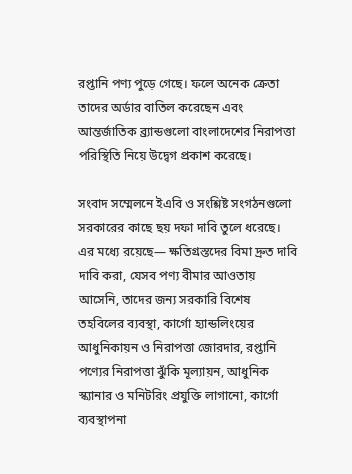রপ্তানি পণ্য পুড়ে গেছে। ফলে অনেক ক্রেতা তাদের অর্ডার বাতিল করেছেন এবং আন্তর্জাতিক ব্র্যান্ডগুলো বাংলাদেশের নিরাপত্তা পরিস্থিতি নিয়ে উদ্বেগ প্রকাশ করেছে।

সংবাদ সম্মেলনে ইএবি ও সংশ্লিষ্ট সংগঠনগুলো সরকারের কাছে ছয় দফা দাবি তুলে ধরেছে। এর মধ্যে রয়েছে— ক্ষতিগ্রস্তদের বিমা দ্রুত দাবি দাবি করা, যেসব পণ্য বীমার আওতায় আসেনি, তাদের জন্য সরকারি বিশেষ তহবিলের ব্যবস্থা, কার্গো হ্যান্ডলিংয়ের আধুনিকায়ন ও নিরাপত্তা জোরদার, রপ্তানি পণ্যের নিরাপত্তা ঝুঁকি মূল্যায়ন, আধুনিক স্ক্যানার ও মনিটরিং প্রযুক্তি লাগানো, কার্গো ব্যবস্থাপনা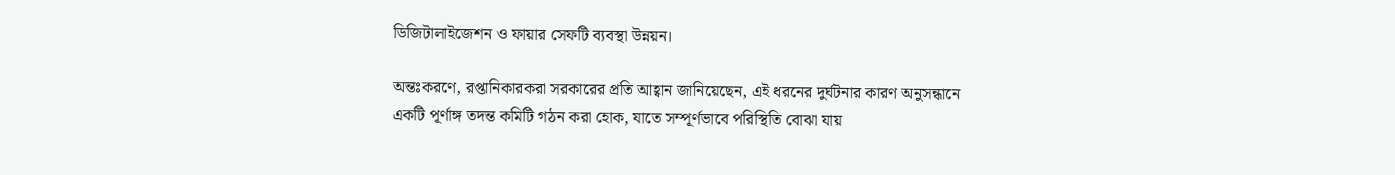ডিজিটালাইজেশন ও ফায়ার সেফটি ব্যবস্থা উন্নয়ন।

অন্তঃকরণে, রপ্তানিকারকরা সরকারের প্রতি আহ্বান জানিয়েছেন, এই ধরনের দুর্ঘটনার কারণ অনুসন্ধানে একটি পূর্ণাঙ্গ তদন্ত কমিটি গঠন করা হোক, যাতে সম্পূর্ণভাবে পরিস্থিতি বোঝা যায়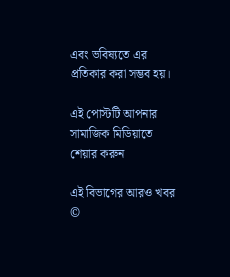এবং ভবিষ্যতে এর প্রতিকার করা সম্ভব হয়।

এই পোস্টটি আপনার সামাজিক মিডিয়াতে শেয়ার করুন

এই বিভাগের আরও খবর
©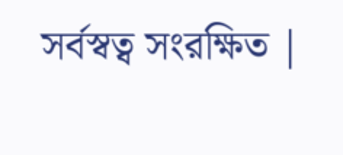সর্বস্বত্ব সংরক্ষিত |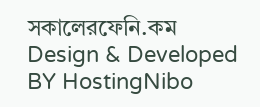সকালেরফেনি.কম
Design & Developed BY HostingNibo